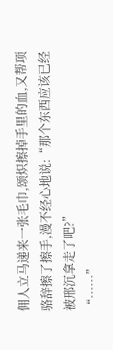佣人立马递来一张毛巾,颂炽擦掉手里的血,又帮项骆辞擦了擦手,漫不经心地说:“那个东西应该已经被邢沉拿走了吧?”
“……”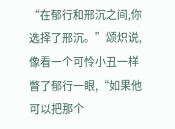“在郁行和邢沉之间,你选择了邢沉。”颂炽说,像看一个可怜小丑一样瞥了郁行一眼,“如果他可以把那个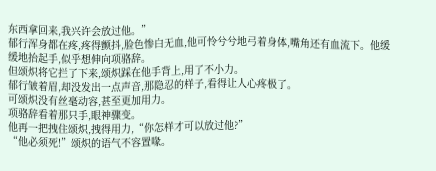东西拿回来,我兴许会放过他。”
郁行浑身都在疼,疼得颤抖,脸色惨白无血,他可怜兮兮地弓着身体,嘴角还有血流下。他缓缓地抬起手,似乎想伸向项骆辞。
但颂炽将它拦了下来,颂炽踩在他手背上,用了不小力。
郁行皱着眉,却没发出一点声音,那隐忍的样子,看得让人心疼极了。
可颂炽没有丝毫动容,甚至更加用力。
项骆辞看着那只手,眼神骤变。
他再一把拽住颂炽,拽得用力,“你怎样才可以放过他?”
“他必须死!”颂炽的语气不容置喙。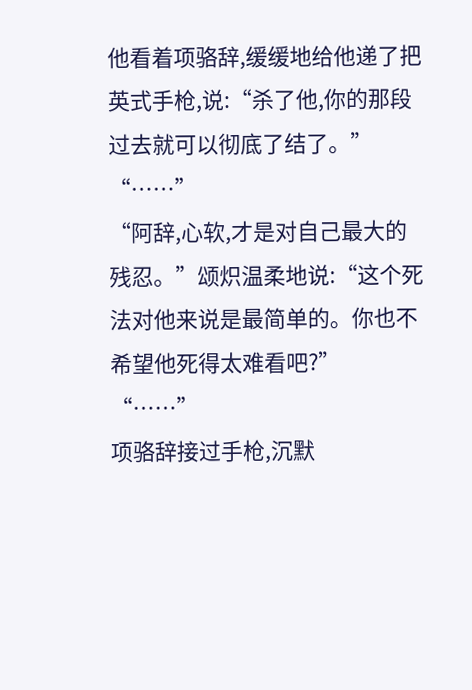他看着项骆辞,缓缓地给他递了把英式手枪,说:“杀了他,你的那段过去就可以彻底了结了。”
“……”
“阿辞,心软,才是对自己最大的残忍。”颂炽温柔地说:“这个死法对他来说是最简单的。你也不希望他死得太难看吧?”
“……”
项骆辞接过手枪,沉默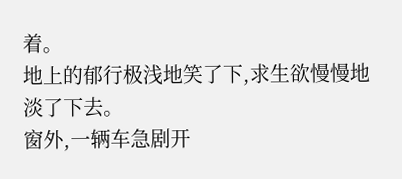着。
地上的郁行极浅地笑了下,求生欲慢慢地淡了下去。
窗外,一辆车急剧开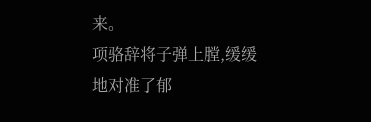来。
项骆辞将子弹上膛,缓缓地对准了郁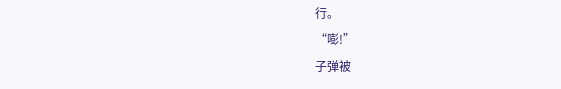行。
“嘭!”
子弹被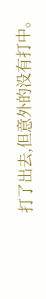打了出去,但意外的没有打中。